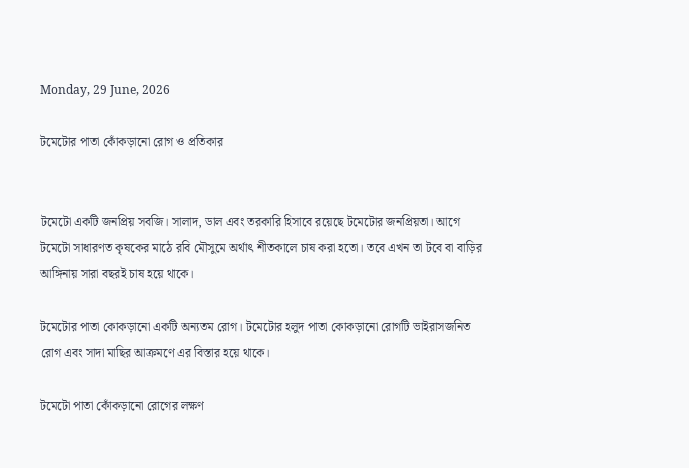Monday, 29 June, 2026

টমেটোর পাতা কোঁকড়ানো রোগ ও প্রতিকার


টমেটো একটি জনপ্রিয় সবজি। সালাদ, ডাল এবং তরকারি হিসাবে রয়েছে টমেটোর জনপ্রিয়তা। আগে টমেটো সাধারণত কৃষকের মাঠে রবি মৌসুমে অর্থাৎ শীতকালে চাষ করা হতো। তবে এখন তা টবে বা বাড়ির আঙ্গিনায় সারা বছরই চাষ হয়ে থাকে।

টমেটোর পাতা কোকড়ানো একটি অন্যতম রোগ। টমেটোর হলুদ পাতা কোকড়ানো রোগটি ভাইরাসজনিত রোগ এবং সাদা মাছির আক্রমণে এর বিস্তার হয়ে থাকে।

টমেটো পাতা কোঁকড়ানো রোগের লক্ষণ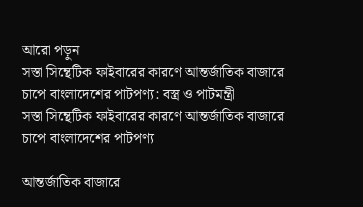আরো পড়ুন
সস্তা সিন্থেটিক ফাইবারের কারণে আন্তর্জাতিক বাজারে চাপে বাংলাদেশের পাটপণ্য: বস্ত্র ও পাটমন্ত্রী
সস্তা সিন্থেটিক ফাইবারের কারণে আন্তর্জাতিক বাজারে চাপে বাংলাদেশের পাটপণ্য

আন্তর্জাতিক বাজারে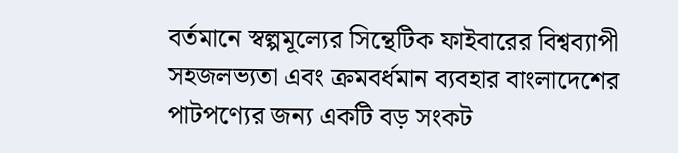বর্তমানে স্বল্পমূল্যের সিন্থেটিক ফাইবারের বিশ্বব্যাপী সহজলভ্যতা এবং ক্রমবর্ধমান ব্যবহার বাংলাদেশের পাটপণ্যের জন্য একটি বড় সংকট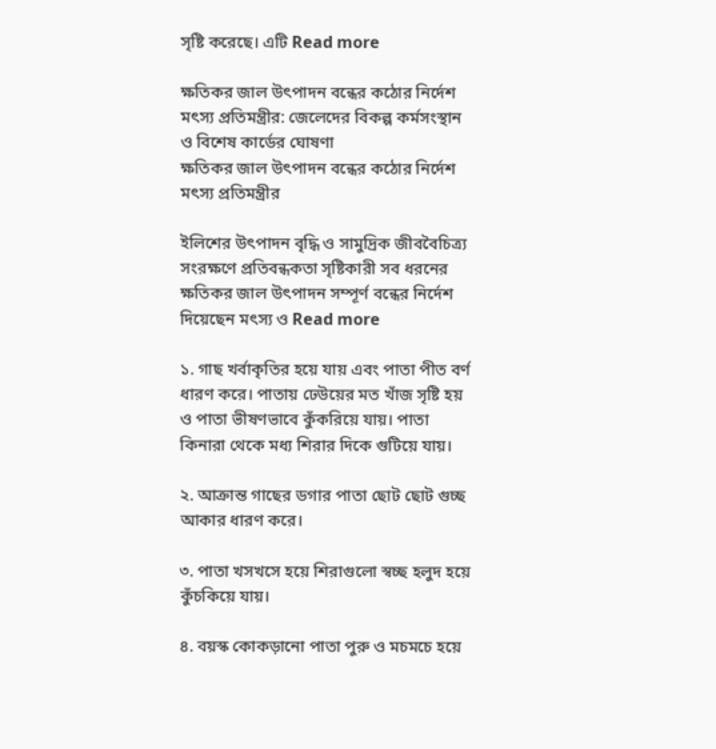সৃষ্টি করেছে। এটি Read more

ক্ষতিকর জাল উৎপাদন বন্ধের কঠোর নির্দেশ মৎস্য প্রতিমন্ত্রীর: জেলেদের বিকল্প কর্মসংস্থান ও বিশেষ কার্ডের ঘোষণা
ক্ষতিকর জাল উৎপাদন বন্ধের কঠোর নির্দেশ মৎস্য প্রতিমন্ত্রীর

ইলিশের উৎপাদন বৃদ্ধি ও সামুদ্রিক জীববৈচিত্র্য সংরক্ষণে প্রতিবন্ধকতা সৃষ্টিকারী সব ধরনের ক্ষতিকর জাল উৎপাদন সম্পূর্ণ বন্ধের নির্দেশ দিয়েছেন মৎস্য ও Read more

১. গাছ খর্বাকৃতির হয়ে যায় এবং পাতা পীত বর্ণ ধারণ করে। পাতায় ঢেউয়ের মত খাঁজ সৃষ্টি হয় ও পাতা ভীষণভাবে কুঁকরিয়ে যায়। পাতা কিনারা থেকে মধ্য শিরার দিকে গুটিয়ে যায়।

২. আক্রান্ত গাছের ডগার পাতা ছোট ছোট গুচ্ছ আকার ধারণ করে।

৩. পাতা খসখসে হয়ে শিরাগুলো স্বচ্ছ হলুদ হয়ে কুঁচকিয়ে যায়।

৪. বয়স্ক কোকড়ানো পাতা পুরু ও মচমচে হয়ে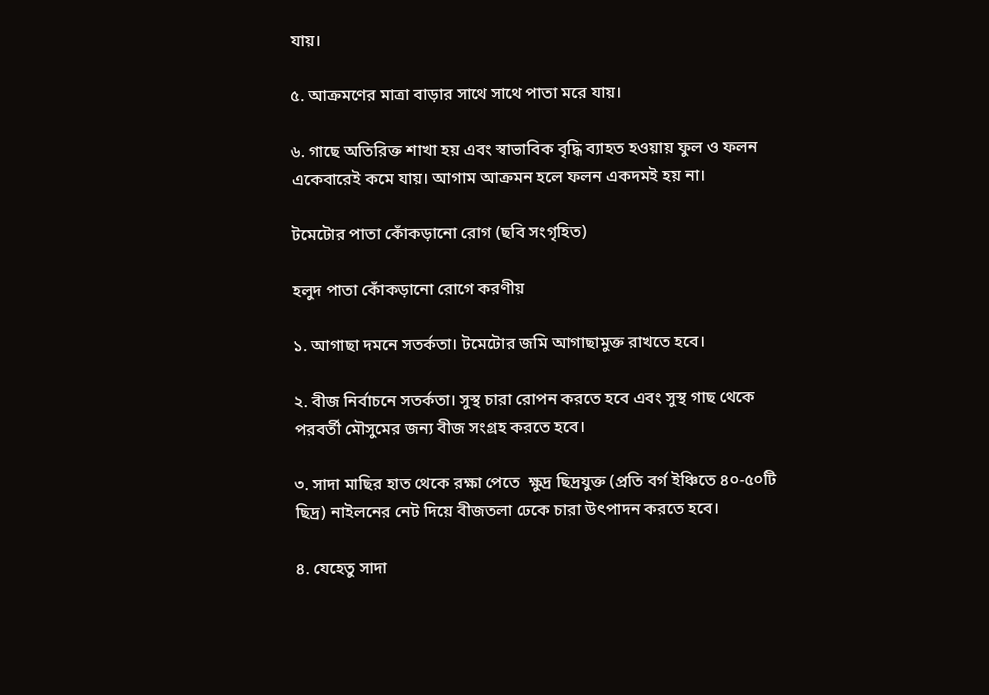যায়।

৫. আক্রমণের মাত্রা বাড়ার সাথে সাথে পাতা মরে যায়।

৬. গাছে অতিরিক্ত শাখা হয় এবং স্বাভাবিক বৃদ্ধি ব্যাহত হওয়ায় ফুল ও ফলন একেবারেই কমে যায়। আগাম আক্রমন হলে ফলন একদমই হয় না।

টমেটোর পাতা কোঁকড়ানো রোগ (ছবি সংগৃহিত)

হলুদ পাতা কোঁকড়ানো রোগে করণীয়

১. আগাছা দমনে সতর্কতা। টমেটোর জমি আগাছামুক্ত রাখতে হবে।

২. বীজ নির্বাচনে সতর্কতা। সুস্থ চারা রোপন করতে হবে এবং সুস্থ গাছ থেকে পরবর্তী মৌসুমের জন্য বীজ সংগ্রহ করতে হবে।

৩. সাদা মাছির হাত থেকে রক্ষা পেতে  ক্ষুদ্র ছিদ্রযুক্ত (প্রতি বর্গ ইঞ্চিতে ৪০-৫০টি ছিদ্র) নাইলনের নেট দিয়ে বীজতলা ঢেকে চারা উৎপাদন করতে হবে।

৪. যেহেতু সাদা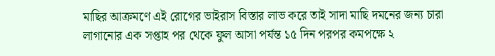মাছির আক্রমণে এই রোগের ভাইরাস বিস্তার লাভ করে তাই সাদা মাছি দমনের জন্য চারা লাগানোর এক সপ্তাহ পর থেকে ফুল আসা পর্যন্ত ১৫ দিন পরপর কমপক্ষে ২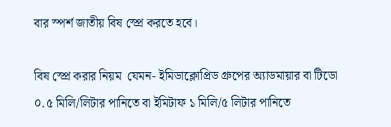বার স্পর্শ জাতীয় বিষ স্প্রে করতে হবে।

বিষ স্প্রে করার নিয়ম  যেমন- ইমিডাক্লোপ্রিড গ্রুপের অ্যাডমায়ার বা টিডো ০.৫ মিলি/লিটার পানিতে বা ইমিটাফ ১ মিলি/৫ লিটার পানিতে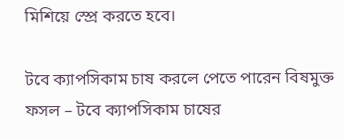মিশিয়ে স্প্রে করতে হবে।

টবে ক্যাপসিকাম চাষ করলে পেতে পারেন বিষমুক্ত ফসল – টবে ক্যাপসিকাম চাষের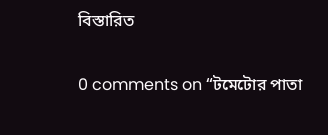বিস্তারিত

0 comments on “টমেটোর পাতা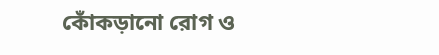কোঁকড়ানো রোগ ও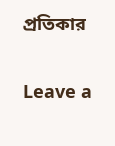প্রতিকার

Leave a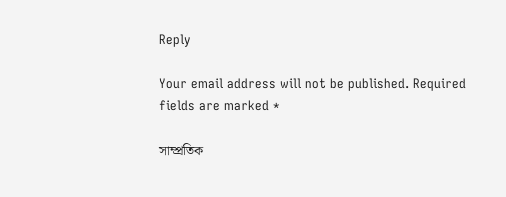Reply

Your email address will not be published. Required fields are marked *

সাম্প্রতিক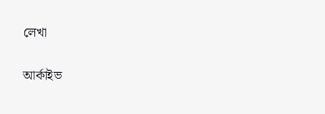লেখা

আর্কাইভ